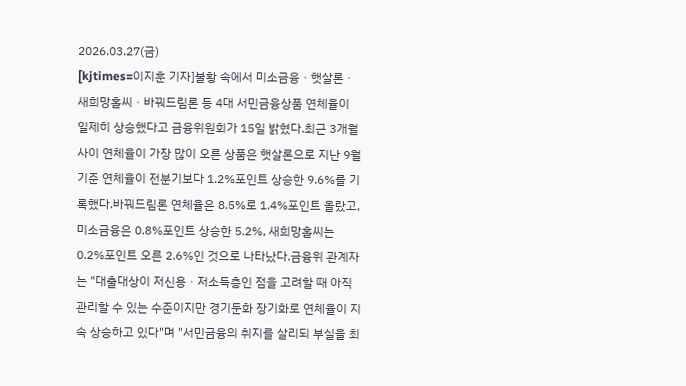2026.03.27(금)
[kjtimes=이지훈 기자]불황 속에서 미소금융ㆍ햇살론ㆍ새희망홀씨ㆍ바꿔드림론 등 4대 서민금융상품 연체율이 일제히 상승했다고 금융위원회가 15일 밝혔다.최근 3개월 사이 연체율이 가장 많이 오른 상품은 햇살론으로 지난 9월 기준 연체율이 전분기보다 1.2%포인트 상승한 9.6%를 기록했다.바꿔드림론 연체율은 8.5%로 1.4%포인트 올랐고, 미소금융은 0.8%포인트 상승한 5.2%, 새희망홀씨는 0.2%포인트 오른 2.6%인 것으로 나타났다.금융위 관계자는 "대출대상이 저신용ㆍ저소득층인 점을 고려할 때 아직 관리할 수 있는 수준이지만 경기둔화 장기화로 연체율이 지속 상승하고 있다"며 "서민금융의 취지를 살리되 부실을 최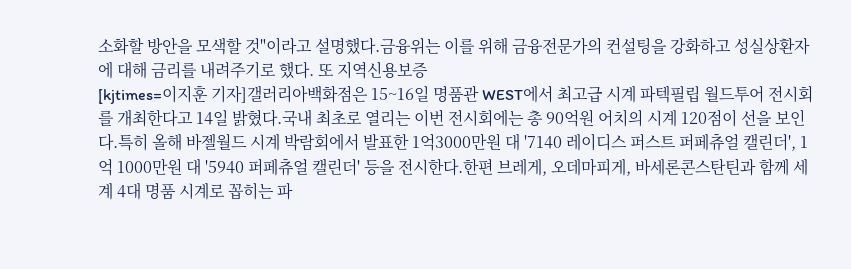소화할 방안을 모색할 것"이라고 설명했다.금융위는 이를 위해 금융전문가의 컨설팅을 강화하고 성실상환자에 대해 금리를 내려주기로 했다. 또 지역신용보증
[kjtimes=이지훈 기자]갤러리아백화점은 15~16일 명품관 WEST에서 최고급 시계 파텍필립 월드투어 전시회를 개최한다고 14일 밝혔다.국내 최초로 열리는 이번 전시회에는 총 90억원 어치의 시계 120점이 선을 보인다.특히 올해 바젤월드 시계 박람회에서 발표한 1억3000만원 대 '7140 레이디스 퍼스트 퍼페츄얼 캘린더', 1억 1000만원 대 '5940 퍼페츄얼 캘린더' 등을 전시한다.한편 브레게, 오데마피게, 바세론콘스탄틴과 함께 세계 4대 명품 시계로 꼽히는 파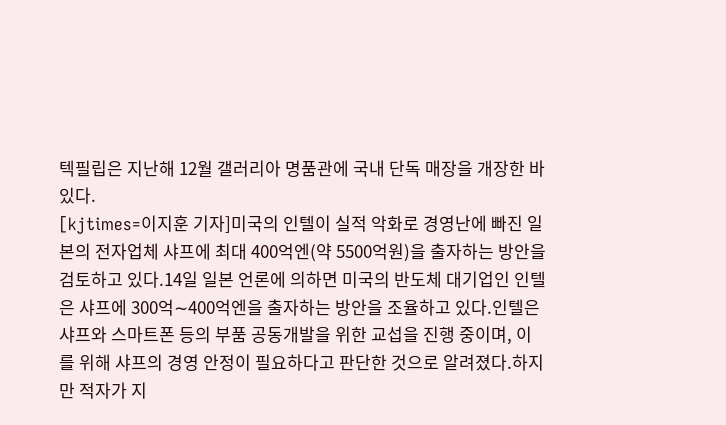텍필립은 지난해 12월 갤러리아 명품관에 국내 단독 매장을 개장한 바 있다.
[kjtimes=이지훈 기자]미국의 인텔이 실적 악화로 경영난에 빠진 일본의 전자업체 샤프에 최대 400억엔(약 5500억원)을 출자하는 방안을 검토하고 있다.14일 일본 언론에 의하면 미국의 반도체 대기업인 인텔은 샤프에 300억∼400억엔을 출자하는 방안을 조율하고 있다.인텔은 샤프와 스마트폰 등의 부품 공동개발을 위한 교섭을 진행 중이며, 이를 위해 샤프의 경영 안정이 필요하다고 판단한 것으로 알려졌다.하지만 적자가 지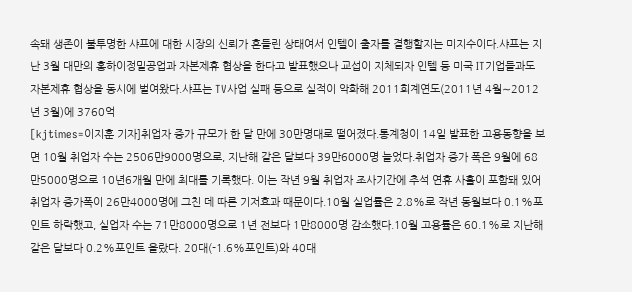속돼 생존이 불투명한 샤프에 대한 시장의 신뢰가 흔들린 상태여서 인텔이 출자를 결행할지는 미지수이다.샤프는 지난 3월 대만의 홍하이정밀공업과 자본제휴 협상을 한다고 발표했으나 교섭이 지체되자 인텔 등 미국 IT기업들과도 자본제휴 협상을 동시에 벌여왔다.샤프는 TV사업 실패 등으로 실적이 악화해 2011회계연도(2011년 4월∼2012년 3월)에 3760억
[kjtimes=이지훈 기자]취업자 증가 규모가 한 달 만에 30만명대로 떨어졌다.통계청이 14일 발표한 고용동향을 보면 10월 취업자 수는 2506만9000명으로, 지난해 같은 달보다 39만6000명 늘었다.취업자 증가 폭은 9월에 68만5000명으로 10년6개월 만에 최대를 기록했다. 이는 작년 9월 취업자 조사기간에 추석 연휴 사흘이 포함돼 있어 취업자 증가폭이 26만4000명에 그친 데 따른 기저효과 때문이다.10월 실업률은 2.8%로 작년 동월보다 0.1%포인트 하락했고, 실업자 수는 71만8000명으로 1년 전보다 1만8000명 감소했다.10월 고용률은 60.1%로 지난해 같은 달보다 0.2%포인트 올랐다. 20대(-1.6%포인트)와 40대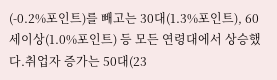(-0.2%포인트)를 빼고는 30대(1.3%포인트), 60세이상(1.0%포인트) 등 모든 연령대에서 상승했다.취업자 증가는 50대(23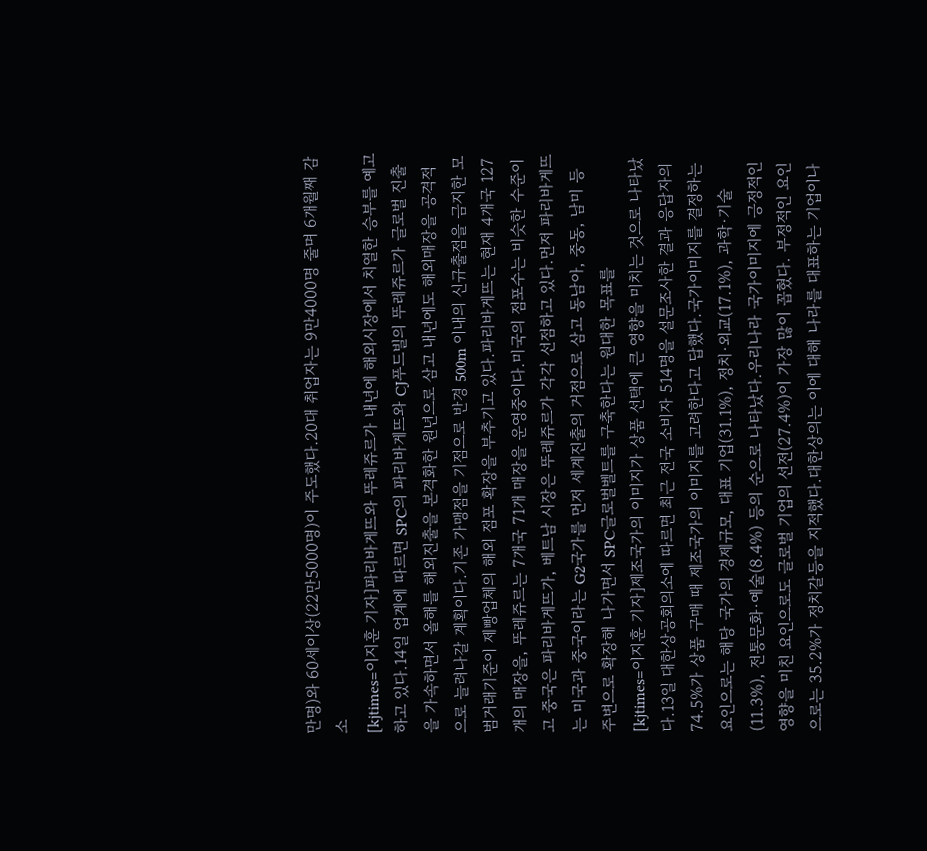만명)와 60세이상(22만5000명)이 주도했다.20대 취업자는 9만4000명 줄며 6개월째 감소
[kjtimes=이지훈 기자]파리바게뜨와 뚜레쥬르가 내년에 해외시장에서 치열한 승부를 예고하고 있다.14일 업계에 따르면 SPC의 파리바게뜨와 CJ푸드빌의 뚜레쥬르가 글로벌 진출을 가속하면서 올해를 해외진출을 본격화한 원년으로 삼고 내년에도 해외매장을 공격적으로 늘려나갈 계획이다.기존 가맹점을 기점으로 반경 500m 이내의 신규출점을 금지한 모범거래기준이 제빵업체의 해외 점포 확장을 부추기고 있다.파리바게뜨는 현재 4개국 127개의 매장을, 뚜레쥬르는 7개국 71개 매장을 운영중이다.미국의 점포수는 비슷한 수준이고 중국은 파리바게뜨가, 베트남 시장은 뚜레쥬르가 각각 선점하고 있다.먼저 파리바게뜨는 미국과 중국이라는 G2국가를 먼저 세계진출의 거점으로 삼고 동남아, 중동, 남미 등 주변으로 확장해 나가면서 SPC글로벌벨트를 구축한다는 원대한 목표를
[kjtimes=이지훈 기자]제조국가의 이미지가 상품 선택에 큰 영향을 미치는 것으로 나타났다.13일 대한상공회의소에 따르면 최근 전국 소비자 514명을 설문조사한 결과 응답자의 74.5%가 상품 구매 때 제조국가의 이미지를 고려한다고 답했다.국가이미지를 결정하는 요인으로는 해당 국가의 경제규모, 대표 기업(31.1%), 정치·외교(17.1%), 과학·기술(11.3%), 전통문화·예술(8.4%) 등의 순으로 나타났다.우리나라 국가이미지에 긍정적인 영향을 미친 요인으로도 글로벌 기업의 선전(27.4%)이 가장 많이 꼽혔다. 부정적인 요인으로는 35.2%가 정치갈등을 지적했다.대한상의는 이에 대해 나라를 대표하는 기업이나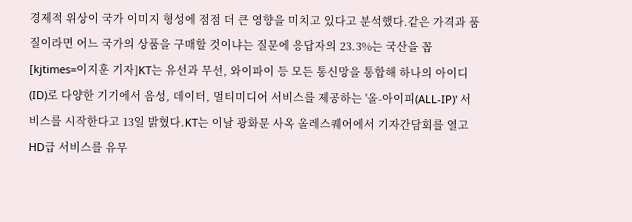경제적 위상이 국가 이미지 형성에 점점 더 큰 영향을 미치고 있다고 분석했다.같은 가격과 품질이라면 어느 국가의 상품을 구매할 것이냐는 질문에 응답자의 23.3%는 국산을 꼽
[kjtimes=이지훈 기자]KT는 유선과 무선, 와이파이 등 모든 통신망을 통합해 하나의 아이디(ID)로 다양한 기기에서 음성, 데이터, 멀티미디어 서비스를 제공하는 '올-아이피(ALL-IP)' 서비스를 시작한다고 13일 밝혔다.KT는 이날 광화문 사옥 올레스퀘어에서 기자간담회를 열고 HD급 서비스를 유무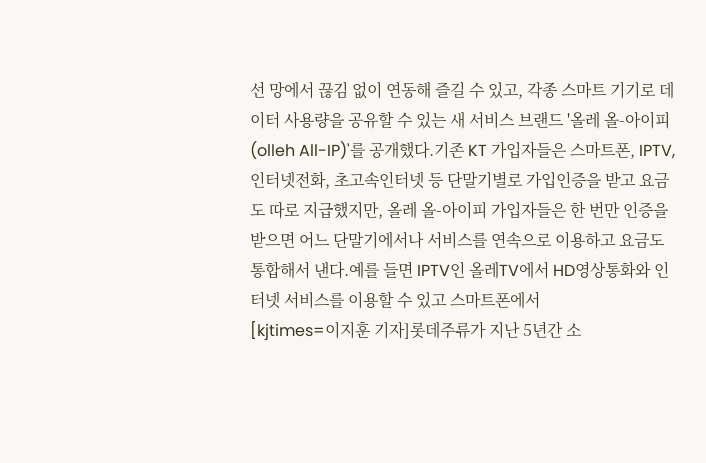선 망에서 끊김 없이 연동해 즐길 수 있고, 각종 스마트 기기로 데이터 사용량을 공유할 수 있는 새 서비스 브랜드 '올레 올-아이피(olleh All-IP)'를 공개했다.기존 KT 가입자들은 스마트폰, IPTV, 인터넷전화, 초고속인터넷 등 단말기별로 가입인증을 받고 요금도 따로 지급했지만, 올레 올-아이피 가입자들은 한 번만 인증을 받으면 어느 단말기에서나 서비스를 연속으로 이용하고 요금도 통합해서 낸다.예를 들면 IPTV인 올레TV에서 HD영상통화와 인터넷 서비스를 이용할 수 있고 스마트폰에서
[kjtimes=이지훈 기자]롯데주류가 지난 5년간 소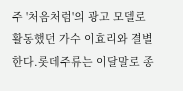주 '처음처럼'의 광고 모델로 활동했던 가수 이효리와 결별한다.롯데주류는 이달말로 종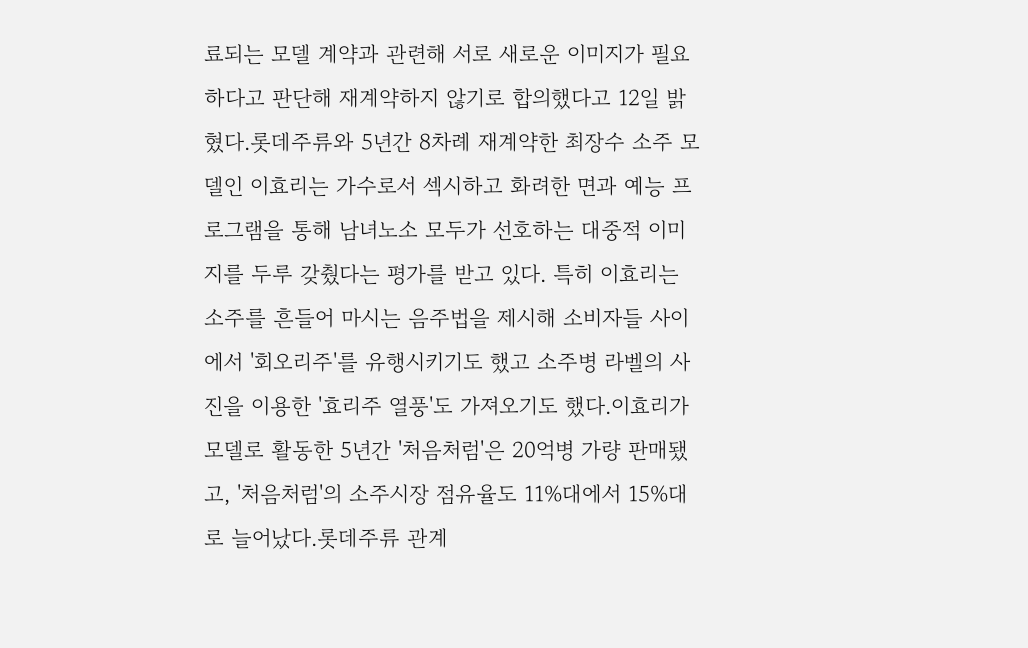료되는 모델 계약과 관련해 서로 새로운 이미지가 필요하다고 판단해 재계약하지 않기로 합의했다고 12일 밝혔다.롯데주류와 5년간 8차례 재계약한 최장수 소주 모델인 이효리는 가수로서 섹시하고 화려한 면과 예능 프로그램을 통해 남녀노소 모두가 선호하는 대중적 이미지를 두루 갖췄다는 평가를 받고 있다. 특히 이효리는 소주를 흔들어 마시는 음주법을 제시해 소비자들 사이에서 '회오리주'를 유행시키기도 했고 소주병 라벨의 사진을 이용한 '효리주 열풍'도 가져오기도 했다.이효리가 모델로 활동한 5년간 '처음처럼'은 20억병 가량 판매됐고, '처음처럼'의 소주시장 점유율도 11%대에서 15%대로 늘어났다.롯데주류 관계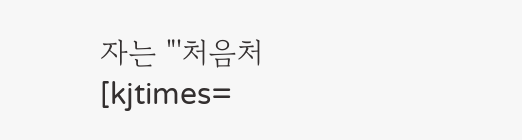자는 "'처음처
[kjtimes=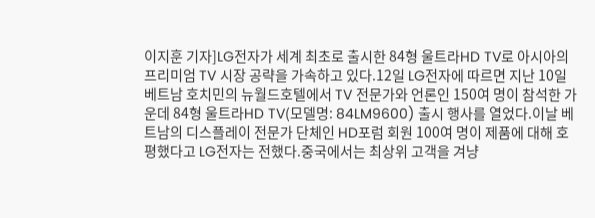이지훈 기자]LG전자가 세계 최초로 출시한 84형 울트라HD TV로 아시아의 프리미엄 TV 시장 공략을 가속하고 있다.12일 LG전자에 따르면 지난 10일 베트남 호치민의 뉴월드호텔에서 TV 전문가와 언론인 150여 명이 참석한 가운데 84형 울트라HD TV(모델명: 84LM9600) 출시 행사를 열었다.이날 베트남의 디스플레이 전문가 단체인 HD포럼 회원 100여 명이 제품에 대해 호평했다고 LG전자는 전했다.중국에서는 최상위 고객을 겨냥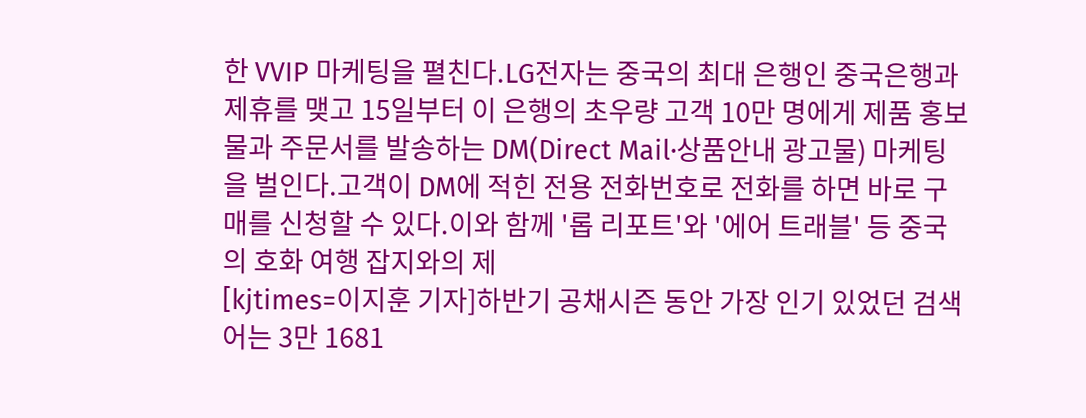한 VVIP 마케팅을 펼친다.LG전자는 중국의 최대 은행인 중국은행과 제휴를 맺고 15일부터 이 은행의 초우량 고객 10만 명에게 제품 홍보물과 주문서를 발송하는 DM(Direct Mail·상품안내 광고물) 마케팅을 벌인다.고객이 DM에 적힌 전용 전화번호로 전화를 하면 바로 구매를 신청할 수 있다.이와 함께 '롭 리포트'와 '에어 트래블' 등 중국의 호화 여행 잡지와의 제
[kjtimes=이지훈 기자]하반기 공채시즌 동안 가장 인기 있었던 검색어는 3만 1681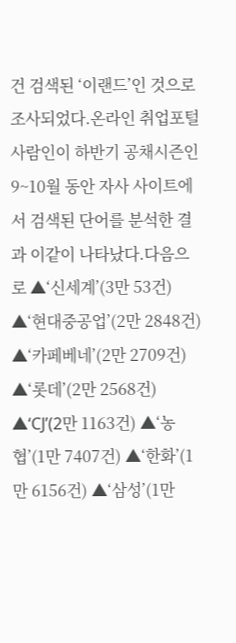건 검색된 ‘이랜드’인 것으로 조사되었다.온라인 취업포털 사람인이 하반기 공채시즌인 9~10월 동안 자사 사이트에서 검색된 단어를 분석한 결과 이같이 나타났다.다음으로 ▲‘신세계’(3만 53건) ▲‘현대중공업’(2만 2848건) ▲‘카페베네’(2만 2709건) ▲‘롯데’(2만 2568건) ▲‘CJ’(2만 1163건) ▲‘농협’(1만 7407건) ▲‘한화’(1만 6156건) ▲‘삼성’(1만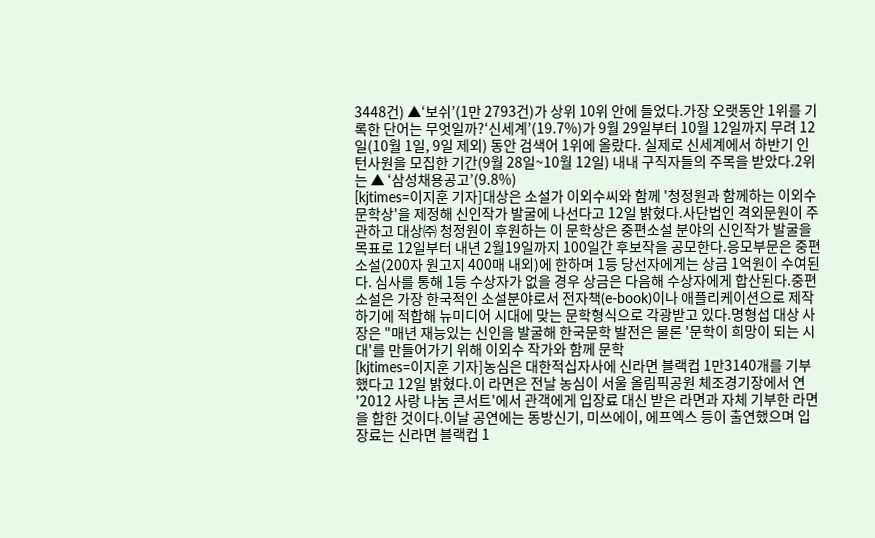3448건) ▲‘보쉬’(1만 2793건)가 상위 10위 안에 들었다.가장 오랫동안 1위를 기록한 단어는 무엇일까?‘신세계’(19.7%)가 9월 29일부터 10월 12일까지 무려 12일(10월 1일, 9일 제외) 동안 검색어 1위에 올랐다. 실제로 신세계에서 하반기 인턴사원을 모집한 기간(9월 28일~10월 12일) 내내 구직자들의 주목을 받았다.2위는 ▲ ‘삼성채용공고’(9.8%)
[kjtimes=이지훈 기자]대상은 소설가 이외수씨와 함께 '청정원과 함께하는 이외수문학상'을 제정해 신인작가 발굴에 나선다고 12일 밝혔다.사단법인 격외문원이 주관하고 대상㈜ 청정원이 후원하는 이 문학상은 중편소설 분야의 신인작가 발굴을 목표로 12일부터 내년 2월19일까지 100일간 후보작을 공모한다.응모부문은 중편소설(200자 원고지 400매 내외)에 한하며 1등 당선자에게는 상금 1억원이 수여된다. 심사를 통해 1등 수상자가 없을 경우 상금은 다음해 수상자에게 합산된다.중편소설은 가장 한국적인 소설분야로서 전자책(e-book)이나 애플리케이션으로 제작하기에 적합해 뉴미디어 시대에 맞는 문학형식으로 각광받고 있다.명형섭 대상 사장은 "매년 재능있는 신인을 발굴해 한국문학 발전은 물론 '문학이 희망이 되는 시대'를 만들어가기 위해 이외수 작가와 함께 문학
[kjtimes=이지훈 기자]농심은 대한적십자사에 신라면 블랙컵 1만3140개를 기부했다고 12일 밝혔다.이 라면은 전날 농심이 서울 올림픽공원 체조경기장에서 연 '2012 사랑 나눔 콘서트'에서 관객에게 입장료 대신 받은 라면과 자체 기부한 라면을 합한 것이다.이날 공연에는 동방신기, 미쓰에이, 에프엑스 등이 출연했으며 입장료는 신라면 블랙컵 1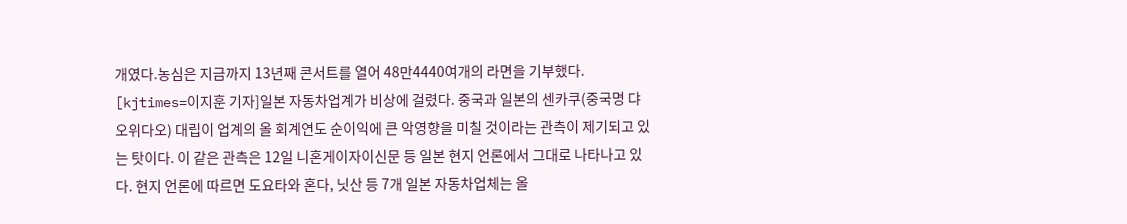개였다.농심은 지금까지 13년째 콘서트를 열어 48만4440여개의 라면을 기부했다.
[kjtimes=이지훈 기자]일본 자동차업계가 비상에 걸렸다. 중국과 일본의 센카쿠(중국명 댜오위다오) 대립이 업계의 올 회계연도 순이익에 큰 악영향을 미칠 것이라는 관측이 제기되고 있는 탓이다. 이 같은 관측은 12일 니혼게이자이신문 등 일본 현지 언론에서 그대로 나타나고 있다. 현지 언론에 따르면 도요타와 혼다, 닛산 등 7개 일본 자동차업체는 올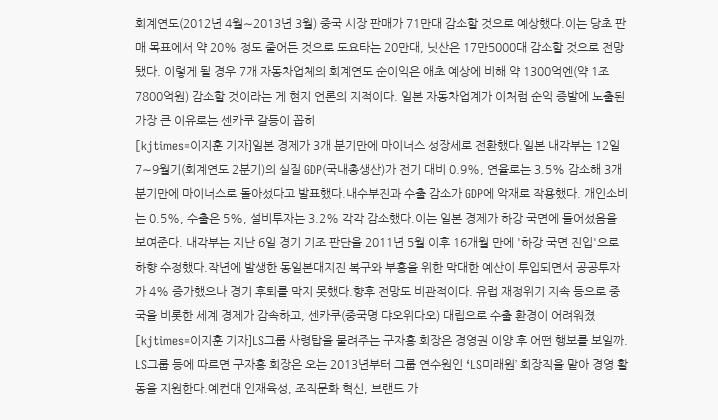회계연도(2012년 4월∼2013년 3월) 중국 시장 판매가 71만대 감소할 것으로 예상했다.이는 당초 판매 목표에서 약 20% 정도 줄어든 것으로 도요타는 20만대, 닛산은 17만5000대 감소할 것으로 전망됐다. 이렇게 될 경우 7개 자동차업체의 회계연도 순이익은 애초 예상에 비해 약 1300억엔(약 1조7800억원) 감소할 것이라는 게 현지 언론의 지적이다. 일본 자동차업계가 이처럼 순익 증발에 노출된 가장 큰 이유로는 센카쿠 갈등이 꼽히
[kjtimes=이지훈 기자]일본 경제가 3개 분기만에 마이너스 성장세로 전환했다.일본 내각부는 12일 7∼9월기(회계연도 2분기)의 실질 GDP(국내총생산)가 전기 대비 0.9%, 연율로는 3.5% 감소해 3개 분기만에 마이너스로 돌아섰다고 발표했다.내수부진과 수출 감소가 GDP에 악재로 작용했다. 개인소비는 0.5%, 수출은 5%, 설비투자는 3.2% 각각 감소했다.이는 일본 경제가 하강 국면에 들어섰음을 보여준다. 내각부는 지난 6일 경기 기조 판단을 2011년 5월 이후 16개월 만에 '하강 국면 진입'으로 하향 수정했다.작년에 발생한 동일본대지진 복구와 부흥을 위한 막대한 예산이 투입되면서 공공투자가 4% 증가했으나 경기 후퇴를 막지 못했다.향후 전망도 비관적이다. 유럽 재정위기 지속 등으로 중국을 비롯한 세계 경제가 감속하고, 센카쿠(중국명 댜오위다오) 대립으로 수출 환경이 어려워졌
[kjtimes=이지훈 기자]LS그룹 사령탑을 물려주는 구자홍 회장은 경영권 이양 후 어떤 행보를 보일까. LS그룹 등에 따르면 구자홍 회장은 오는 2013년부터 그룹 연수원인 ‘LS미래원’ 회장직을 맡아 경영 활동을 지원한다.예컨대 인재육성, 조직문화 혁신, 브랜드 가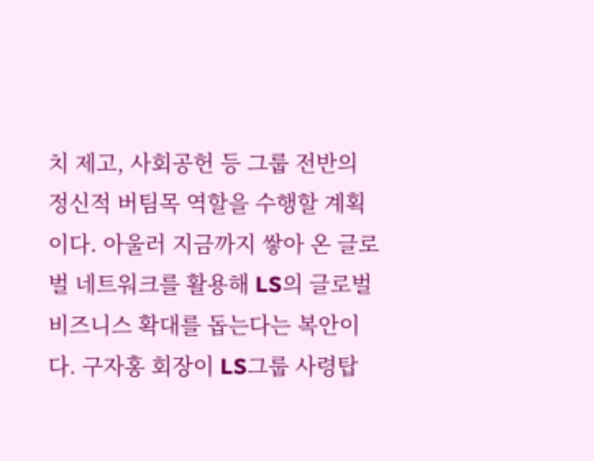치 제고, 사회공헌 등 그룹 전반의 정신적 버팀목 역할을 수행할 계획이다. 아울러 지금까지 쌓아 온 글로벌 네트워크를 활용해 LS의 글로벌 비즈니스 확대를 돕는다는 복안이다. 구자홍 회장이 LS그룹 사령탑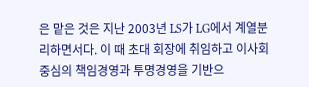은 맡은 것은 지난 2003년 LS가 LG에서 계열분리하면서다. 이 때 초대 회장에 취임하고 이사회 중심의 책임경영과 투명경영을 기반으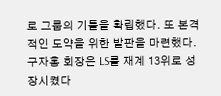로 그룹의 기틀을 확립했다. 또 본격적인 도약을 위한 발판을 마련했다.구자홍 회장은 LS를 재계 13위로 성장시켰다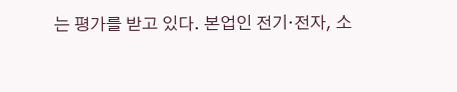는 평가를 받고 있다. 본업인 전기·전자, 소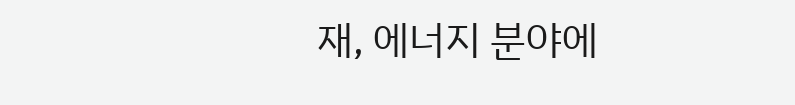재, 에너지 분야에